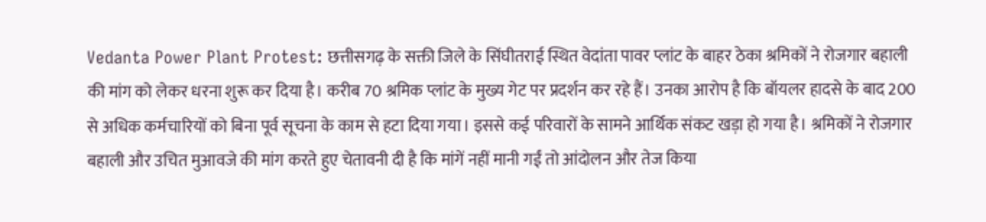Vedanta Power Plant Protest: छत्तीसगढ़ के सक्ती जिले के सिंघीतराई स्थित वेदांता पावर प्लांट के बाहर ठेका श्रमिकों ने रोजगार बहाली की मांग को लेकर धरना शुरू कर दिया है। करीब 70 श्रमिक प्लांट के मुख्य गेट पर प्रदर्शन कर रहे हैं। उनका आरोप है कि बॉयलर हादसे के बाद 200 से अधिक कर्मचारियों को बिना पूर्व सूचना के काम से हटा दिया गया। इससे कई परिवारों के सामने आर्थिक संकट खड़ा हो गया है। श्रमिकों ने रोजगार बहाली और उचित मुआवजे की मांग करते हुए चेतावनी दी है कि मांगें नहीं मानी गईं तो आंदोलन और तेज किया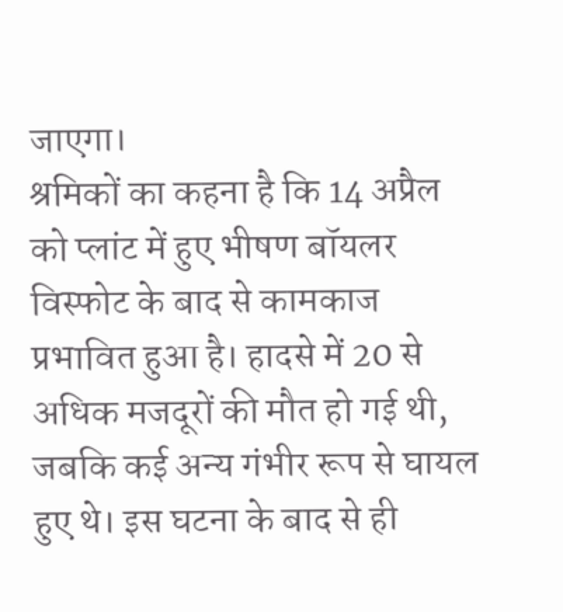जाएगा।
श्रमिकों का कहना है कि 14 अप्रैल को प्लांट में हुए भीषण बॉयलर विस्फोट के बाद से कामकाज प्रभावित हुआ है। हादसे में 20 से अधिक मजदूरों की मौत हो गई थी, जबकि कई अन्य गंभीर रूप से घायल हुए थे। इस घटना के बाद से ही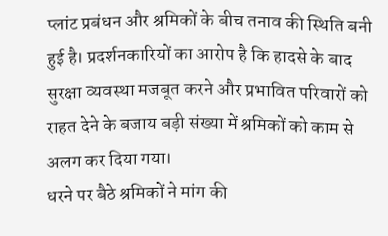प्लांट प्रबंधन और श्रमिकों के बीच तनाव की स्थिति बनी हुई है। प्रदर्शनकारियों का आरोप है कि हादसे के बाद सुरक्षा व्यवस्था मजबूत करने और प्रभावित परिवारों को राहत देने के बजाय बड़ी संख्या में श्रमिकों को काम से अलग कर दिया गया।
धरने पर बैठे श्रमिकों ने मांग की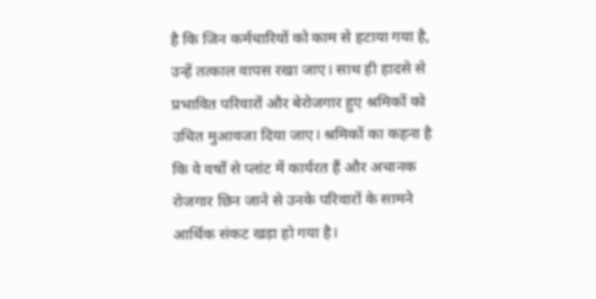है कि जिन कर्मचारियों को काम से हटाया गया है, उन्हें तत्काल वापस रखा जाए। साथ ही हादसे से प्रभावित परिवारों और बेरोजगार हुए श्रमिकों को उचित मुआवजा दिया जाए। श्रमिकों का कहना है कि वे वर्षों से प्लांट में कार्यरत हैं और अचानक रोजगार छिन जाने से उनके परिवारों के सामने आर्थिक संकट खड़ा हो गया है।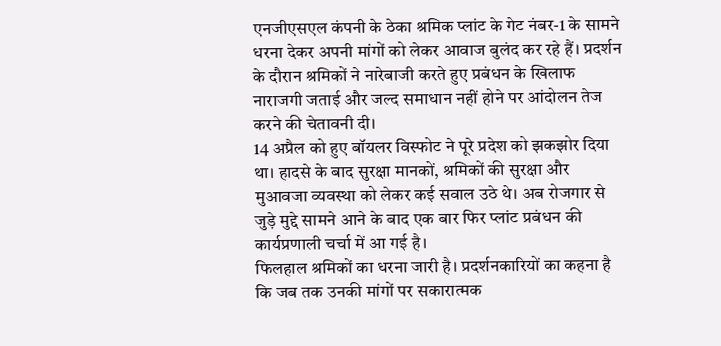एनजीएसएल कंपनी के ठेका श्रमिक प्लांट के गेट नंबर-1 के सामने धरना देकर अपनी मांगों को लेकर आवाज बुलंद कर रहे हैं। प्रदर्शन के दौरान श्रमिकों ने नारेबाजी करते हुए प्रबंधन के खिलाफ नाराजगी जताई और जल्द समाधान नहीं होने पर आंदोलन तेज करने की चेतावनी दी।
14 अप्रैल को हुए बॉयलर विस्फोट ने पूरे प्रदेश को झकझोर दिया था। हादसे के बाद सुरक्षा मानकों, श्रमिकों की सुरक्षा और मुआवजा व्यवस्था को लेकर कई सवाल उठे थे। अब रोजगार से जुड़े मुद्दे सामने आने के बाद एक बार फिर प्लांट प्रबंधन की कार्यप्रणाली चर्चा में आ गई है।
फिलहाल श्रमिकों का धरना जारी है। प्रदर्शनकारियों का कहना है कि जब तक उनकी मांगों पर सकारात्मक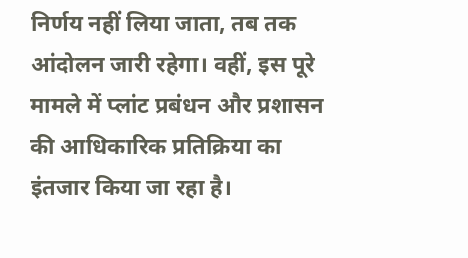निर्णय नहीं लिया जाता, तब तक आंदोलन जारी रहेगा। वहीं, इस पूरे मामले में प्लांट प्रबंधन और प्रशासन की आधिकारिक प्रतिक्रिया का इंतजार किया जा रहा है।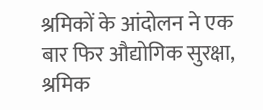श्रमिकों के आंदोलन ने एक बार फिर औद्योगिक सुरक्षा, श्रमिक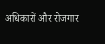अधिकारों और रोजगार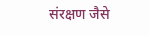संरक्षण जैसे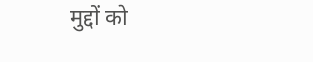मुद्दों को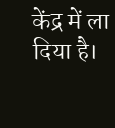केंद्र में ला दिया है।